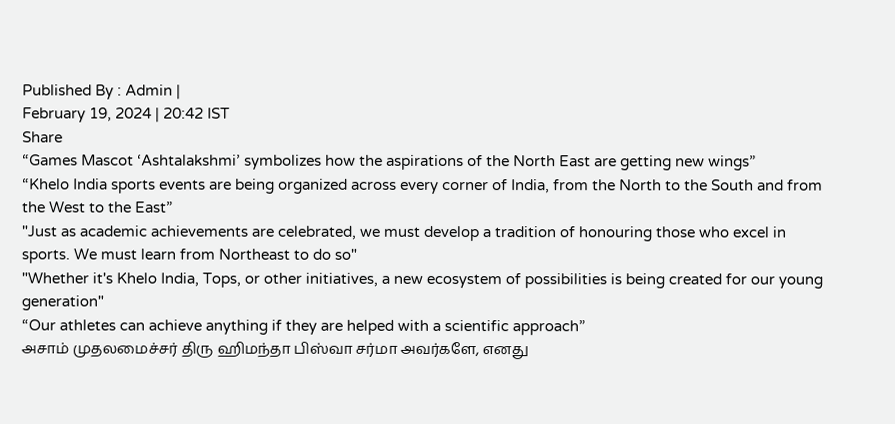Published By : Admin |
February 19, 2024 | 20:42 IST
Share
“Games Mascot ‘Ashtalakshmi’ symbolizes how the aspirations of the North East are getting new wings”
“Khelo India sports events are being organized across every corner of India, from the North to the South and from the West to the East”
"Just as academic achievements are celebrated, we must develop a tradition of honouring those who excel in sports. We must learn from Northeast to do so"
"Whether it's Khelo India, Tops, or other initiatives, a new ecosystem of possibilities is being created for our young generation"
“Our athletes can achieve anything if they are helped with a scientific approach”
அசாம் முதலமைச்சர் திரு ஹிமந்தா பிஸ்வா சர்மா அவர்களே, எனது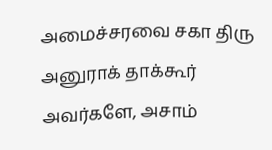அமைச்சரவை சகா திரு அனுராக் தாக்கூர் அவர்களே, அசாம்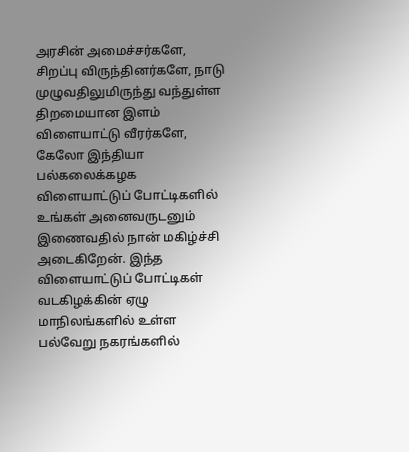அரசின் அமைச்சர்களே, சிறப்பு விருந்தினர்களே, நாடு முழுவதிலுமிருந்து வந்துள்ள திறமையான இளம் விளையாட்டு வீரர்களே,
கேலோ இந்தியா பல்கலைக்கழக விளையாட்டுப் போட்டிகளில் உங்கள் அனைவருடனும் இணைவதில் நான் மகிழ்ச்சி அடைகிறேன். இந்த விளையாட்டுப் போட்டிகள் வடகிழக்கின் ஏழு மாநிலங்களில் உள்ள பல்வேறு நகரங்களில்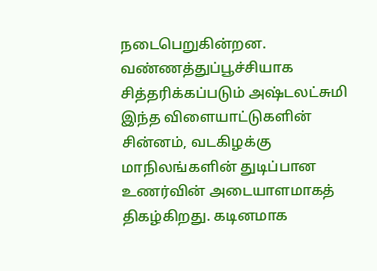நடைபெறுகின்றன. வண்ணத்துப்பூச்சியாக சித்தரிக்கப்படும் அஷ்டலட்சுமி இந்த விளையாட்டுகளின் சின்னம், வடகிழக்கு மாநிலங்களின் துடிப்பான உணர்வின் அடையாளமாகத் திகழ்கிறது. கடினமாக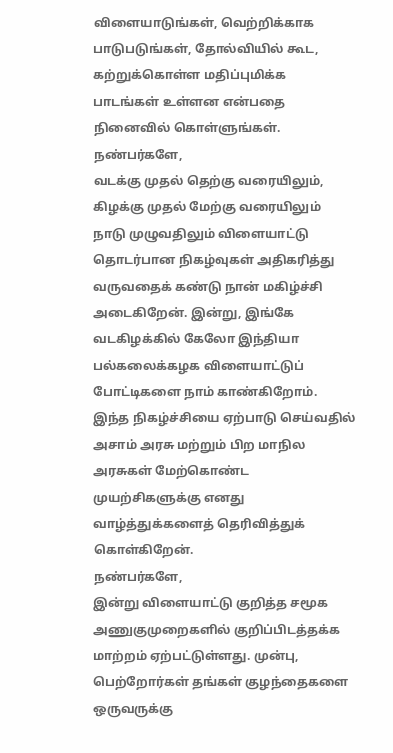விளையாடுங்கள், வெற்றிக்காக பாடுபடுங்கள், தோல்வியில் கூட, கற்றுக்கொள்ள மதிப்புமிக்க பாடங்கள் உள்ளன என்பதை நினைவில் கொள்ளுங்கள்.
நண்பர்களே,
வடக்கு முதல் தெற்கு வரையிலும், கிழக்கு முதல் மேற்கு வரையிலும் நாடு முழுவதிலும் விளையாட்டு தொடர்பான நிகழ்வுகள் அதிகரித்து வருவதைக் கண்டு நான் மகிழ்ச்சி அடைகிறேன். இன்று, இங்கே வடகிழக்கில் கேலோ இந்தியா பல்கலைக்கழக விளையாட்டுப் போட்டிகளை நாம் காண்கிறோம். இந்த நிகழ்ச்சியை ஏற்பாடு செய்வதில் அசாம் அரசு மற்றும் பிற மாநில அரசுகள் மேற்கொண்ட முயற்சிகளுக்கு எனது வாழ்த்துக்களைத் தெரிவித்துக் கொள்கிறேன்.
நண்பர்களே,
இன்று விளையாட்டு குறித்த சமூக அணுகுமுறைகளில் குறிப்பிடத்தக்க மாற்றம் ஏற்பட்டுள்ளது. முன்பு, பெற்றோர்கள் தங்கள் குழந்தைகளை ஒருவருக்கு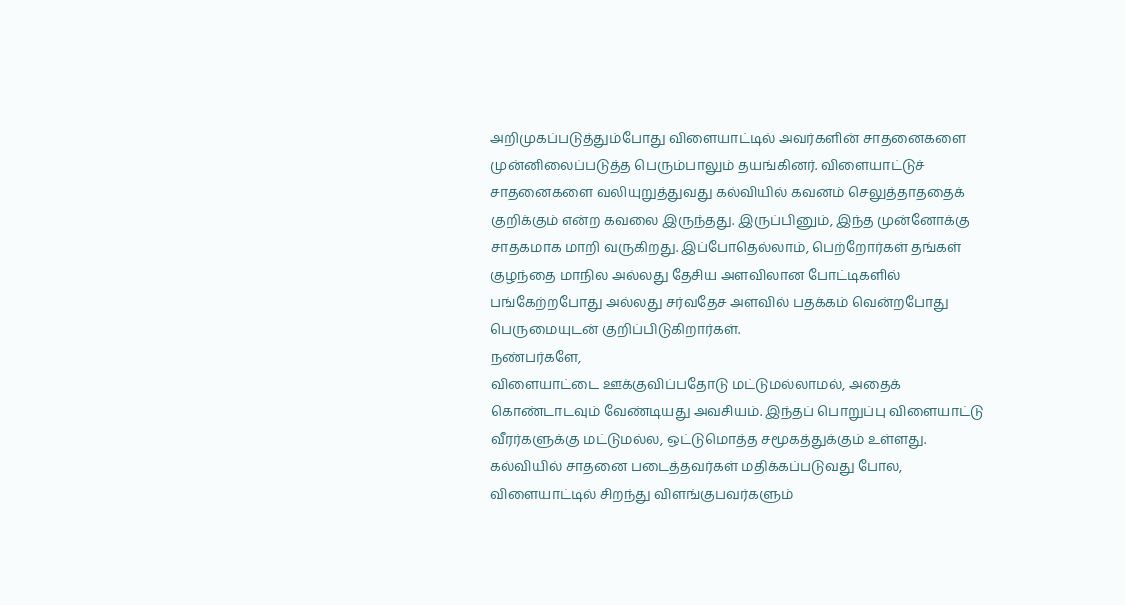அறிமுகப்படுத்தும்போது விளையாட்டில் அவர்களின் சாதனைகளை முன்னிலைப்படுத்த பெரும்பாலும் தயங்கினர். விளையாட்டுச் சாதனைகளை வலியுறுத்துவது கல்வியில் கவனம் செலுத்தாததைக் குறிக்கும் என்ற கவலை இருந்தது. இருப்பினும், இந்த முன்னோக்கு சாதகமாக மாறி வருகிறது. இப்போதெல்லாம், பெற்றோர்கள் தங்கள் குழந்தை மாநில அல்லது தேசிய அளவிலான போட்டிகளில் பங்கேற்றபோது அல்லது சர்வதேச அளவில் பதக்கம் வென்றபோது பெருமையுடன் குறிப்பிடுகிறார்கள்.
நண்பர்களே,
விளையாட்டை ஊக்குவிப்பதோடு மட்டுமல்லாமல், அதைக் கொண்டாடவும் வேண்டியது அவசியம். இந்தப் பொறுப்பு விளையாட்டு வீரர்களுக்கு மட்டுமல்ல, ஒட்டுமொத்த சமூகத்துக்கும் உள்ளது. கல்வியில் சாதனை படைத்தவர்கள் மதிக்கப்படுவது போல, விளையாட்டில் சிறந்து விளங்குபவர்களும்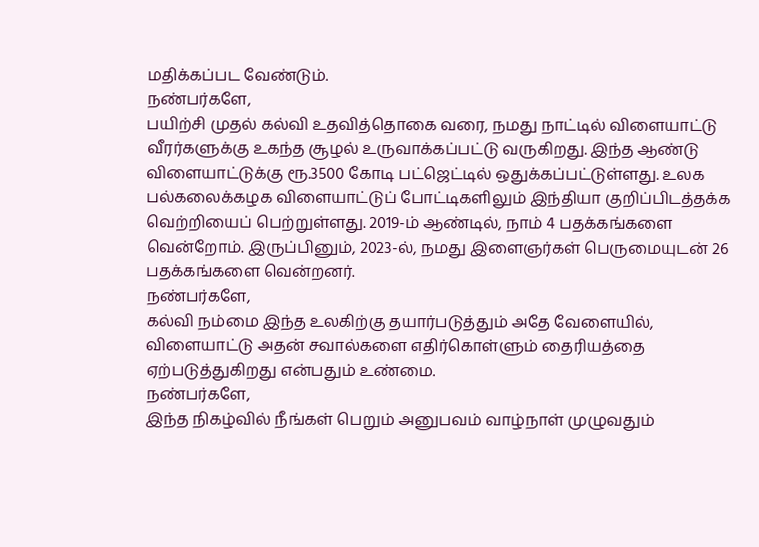மதிக்கப்பட வேண்டும்.
நண்பர்களே,
பயிற்சி முதல் கல்வி உதவித்தொகை வரை, நமது நாட்டில் விளையாட்டு வீரர்களுக்கு உகந்த சூழல் உருவாக்கப்பட்டு வருகிறது. இந்த ஆண்டு விளையாட்டுக்கு ரூ.3500 கோடி பட்ஜெட்டில் ஒதுக்கப்பட்டுள்ளது. உலக பல்கலைக்கழக விளையாட்டுப் போட்டிகளிலும் இந்தியா குறிப்பிடத்தக்க வெற்றியைப் பெற்றுள்ளது. 2019-ம் ஆண்டில், நாம் 4 பதக்கங்களை வென்றோம். இருப்பினும், 2023-ல், நமது இளைஞர்கள் பெருமையுடன் 26 பதக்கங்களை வென்றனர்.
நண்பர்களே,
கல்வி நம்மை இந்த உலகிற்கு தயார்படுத்தும் அதே வேளையில், விளையாட்டு அதன் சவால்களை எதிர்கொள்ளும் தைரியத்தை ஏற்படுத்துகிறது என்பதும் உண்மை.
நண்பர்களே,
இந்த நிகழ்வில் நீங்கள் பெறும் அனுபவம் வாழ்நாள் முழுவதும்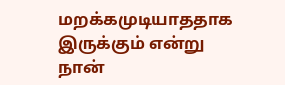மறக்கமுடியாததாக இருக்கும் என்று நான்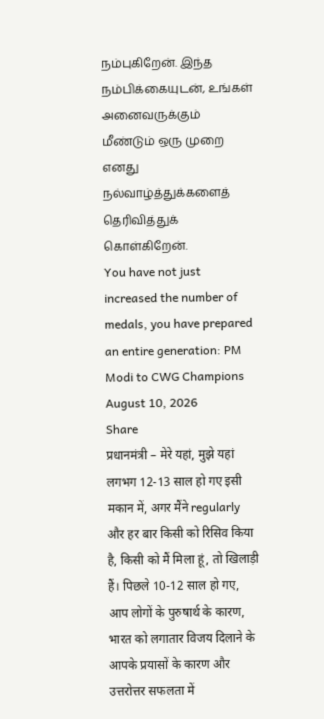நம்புகிறேன். இந்த நம்பிக்கையுடன், உங்கள் அனைவருக்கும் மீண்டும் ஒரு முறை எனது நல்வாழ்த்துக்களைத் தெரிவித்துக் கொள்கிறேன்.
You have not just increased the number of medals, you have prepared an entire generation: PM Modi to CWG Champions
August 10, 2026
Share
प्रधानमंत्री – मेरे यहां, मुझे यहां लगभग 12-13 साल हो गए इसी मकान में, अगर मैंने regularly और हर बार किसी को रिसिव किया है, किसी को मैं मिला हूं, तो खिलाड़ी हैं। पिछले 10-12 साल हो गए, आप लोगों के पुरुषार्थ के कारण, भारत को लगातार विजय दिलाने के आपके प्रयासों के कारण और उत्तरोत्तर सफलता में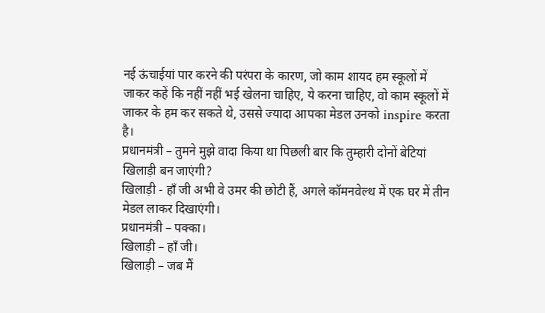नई ऊंचाईयां पार करने की परंपरा के कारण, जो काम शायद हम स्कूलों में जाकर कहें कि नहीं नहीं भई खेलना चाहिए, ये करना चाहिए, वो काम स्कूलों में जाकर के हम कर सकते थे, उससे ज्यादा आपका मेडल उनको inspire करता है।
प्रधानमंत्री – तुमने मुझे वादा किया था पिछली बार कि तुम्हारी दोनों बेटियां खिलाड़ी बन जाएंगी?
खिलाड़ी - हाँ जी अभी वे उमर की छोटी हैं, अगले कॉमनवेल्थ में एक घर में तीन मेडल लाकर दिखाएंगी।
प्रधानमंत्री – पक्का।
खिलाड़ी – हाँ जी।
खिलाड़ी – जब मैं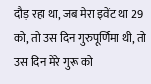दौड़ रहा था, जब मेरा इवेंट था 29 को, तो उस दिन गुरुपूर्णिमा थी, तो उस दिन मेरे गुरू को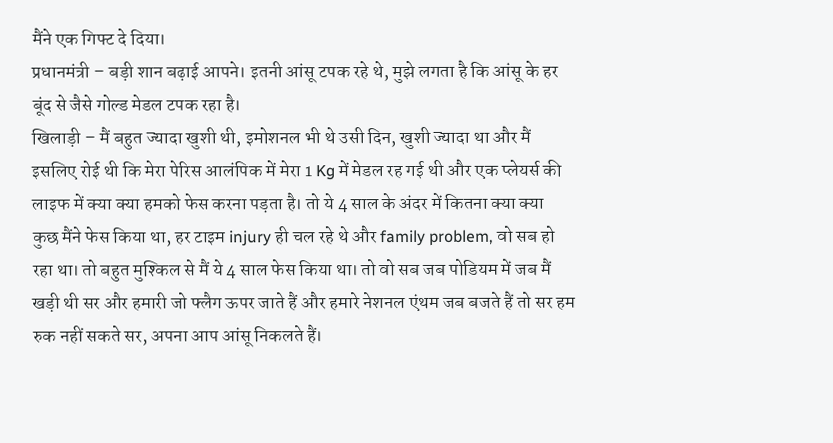मैंने एक गिफ्ट दे दिया।
प्रधानमंत्री – बड़ी शान बढ़ाई आपने। इतनी आंसू टपक रहे थे, मुझे लगता है कि आंसू के हर बूंद से जैसे गोल्ड मेडल टपक रहा है।
खिलाड़ी – मैं बहुत ज्यादा खुशी थी, इमोशनल भी थे उसी दिन, खुशी ज्यादा था और मैं इसलिए रोई थी कि मेरा पेरिस आलंपिक में मेरा 1 Kg में मेडल रह गई थी और एक प्लेयर्स की लाइफ में क्या क्या हमको फेस करना पड़ता है। तो ये 4 साल के अंदर में कितना क्या क्या कुछ मैंने फेस किया था, हर टाइम injury ही चल रहे थे और family problem, वो सब हो रहा था। तो बहुत मुश्किल से मैं ये 4 साल फेस किया था। तो वो सब जब पोडियम में जब मैं खड़ी थी सर और हमारी जो फ्लैग ऊपर जाते हैं और हमारे नेशनल एंथम जब बजते हैं तो सर हम रुक नहीं सकते सर, अपना आप आंसू निकलते हैं।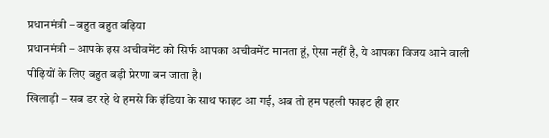प्रधानमंत्री – बहुत बहुत बढ़िया
प्रधानमंत्री – आपके इस अचीवमेंट को सिर्फ आपका अचीवमेंट मानता हूं, ऐसा नहीं है, ये आपका विजय आने वाली पीढ़ियों के लिए बहुत बड़ी प्रेरणा बन जाता है।
खिलाड़ी – सब डर रहे थे हमसे कि इंडिया के साथ फाइट आ गई, अब तो हम पहली फाइट ही हार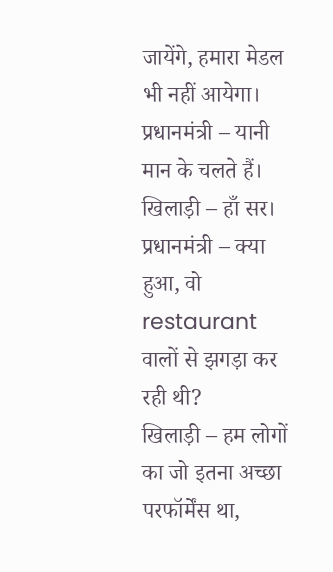जायेंगे, हमारा मेडल भी नहीं आयेगा।
प्रधानमंत्री – यानी मान के चलते हैं।
खिलाड़ी – हाँ सर।
प्रधानमंत्री – क्या हुआ, वो restaurant वालों से झगड़ा कर रही थी?
खिलाड़ी – हम लोगों का जो इतना अच्छा परफॉर्मेंस था,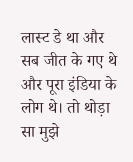लास्ट डे था और सब जीत के गए थे और पूरा इंडिया के लोग थे। तो थोड़ा सा मुझे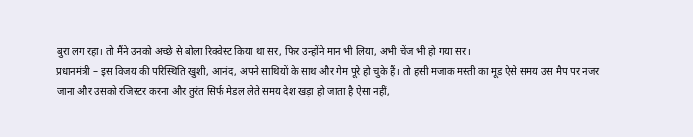बुरा लग रहा। तो मैंने उनको अच्छे से बोला रिक्वेस्ट किया था सर, फिर उन्होंने मान भी लिया, अभी चेंज भी हो गया सर।
प्रधानमंत्री – इस विजय की परिस्थिति खुशी, आनंद, अपने साथियों के साथ और गेम पूरे हो चुके हैं। तो हसी मजाक मस्ती का मूड ऐसे समय उस मैप पर नजर जाना और उसको रजिस्टर करना और तुरंत सिर्फ मेडल लेते समय देश खड़ा हो जाता है ऐसा नहीं,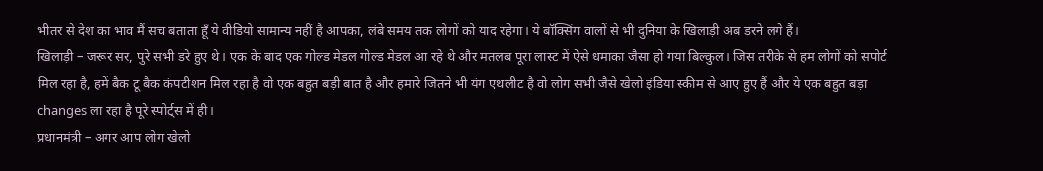भीतर से देश का भाव मैं सच बताता हूँ ये वीडियो सामान्य नहीं है आपका, लंबे समय तक लोगों को याद रहेगा। ये बॉक्सिंग वालों से भी दुनिया के खिलाड़ी अब डरने लगे हैं।
खिलाड़ी – जरूर सर, पुरे सभी डरे हुए थे। एक के बाद एक गोल्ड मेडल गोल्ड मेडल आ रहे थे और मतलब पूरा लास्ट में ऐसे धमाका जैसा हो गया बिल्कुल। जिस तरीके से हम लोगों को सपोर्ट मिल रहा है, हमें बैक टू बैक कंपटीशन मिल रहा है वो एक बहुत बड़ी बात है और हमारे जितने भी यंग एथलीट है वो लोग सभी जैसे खेलो इंडिया स्कीम से आए हुए हैं और ये एक बहुत बड़ा changes ला रहा है पूरे स्पोर्ट्स में ही।
प्रधानमंत्री – अगर आप लोग खेलो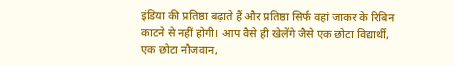इंडिया की प्रतिष्ठा बढ़ाते हैं और प्रतिष्ठा सिर्फ वहां जाकर के रिबिन काटने से नहीं होगी। आप वैसे ही खेलेंगे जैसे एक छोटा विद्यार्थी, एक छोटा नौजवान,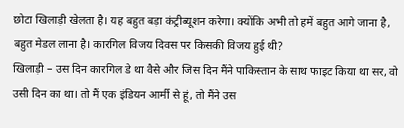छोटा खिलाड़ी खेलता है। यह बहुत बड़ा कंट्रीब्यूशन करेगा। क्योंकि अभी तो हमें बहुत आगे जाना है, बहुत मेडल लाना है। कारगिल विजय दिवस पर किसकी विजय हुई थी?
खिलाड़ी – उस दिन कारगिल डे था वैसे और जिस दिन मैंने पाकिस्तान के साथ फाइट किया था सर, वो उसी दिन का था। तो मैं एक इंडियन आर्मी से हूं, तो मैंने उस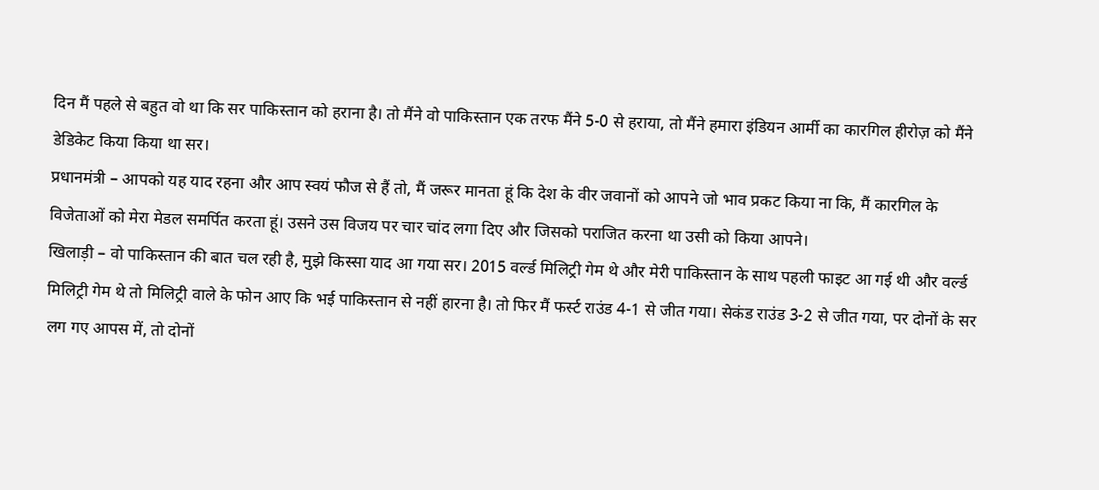दिन मैं पहले से बहुत वो था कि सर पाकिस्तान को हराना है। तो मैंने वो पाकिस्तान एक तरफ मैंने 5-0 से हराया, तो मैंने हमारा इंडियन आर्मी का कारगिल हीरोज़ को मैंने डेडिकेट किया किया था सर।
प्रधानमंत्री – आपको यह याद रहना और आप स्वयं फौज से हैं तो, मैं जरूर मानता हूं कि देश के वीर जवानों को आपने जो भाव प्रकट किया ना कि, मैं कारगिल के विजेताओं को मेरा मेडल समर्पित करता हूं। उसने उस विजय पर चार चांद लगा दिए और जिसको पराजित करना था उसी को किया आपने।
खिलाड़ी – वो पाकिस्तान की बात चल रही है, मुझे किस्सा याद आ गया सर। 2015 वर्ल्ड मिलिट्री गेम थे और मेरी पाकिस्तान के साथ पहली फाइट आ गई थी और वर्ल्ड मिलिट्री गेम थे तो मिलिट्री वाले के फोन आए कि भई पाकिस्तान से नहीं हारना है। तो फिर मैं फर्स्ट राउंड 4-1 से जीत गया। सेकंड राउंड 3-2 से जीत गया, पर दोनों के सर लग गए आपस में, तो दोनों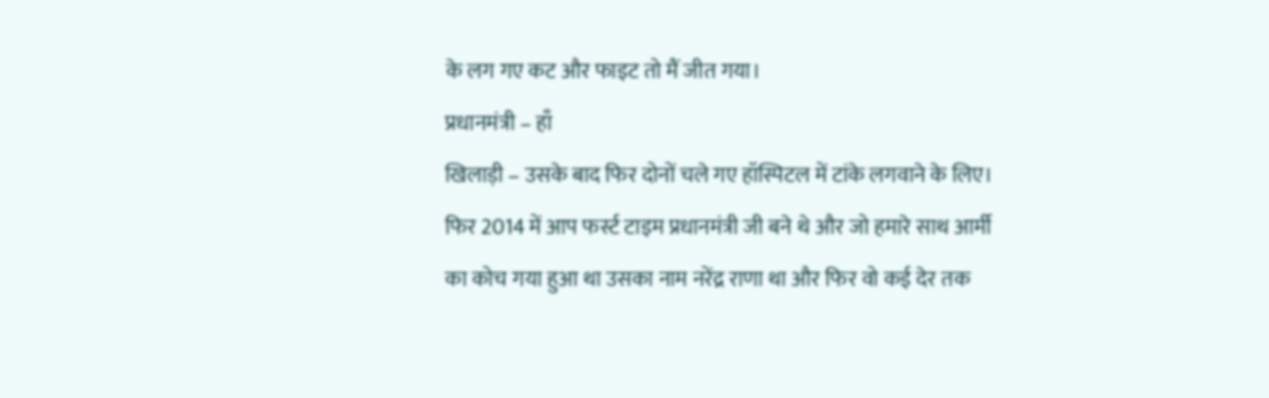के लग गए कट और फाइट तो मैं जीत गया।
प्रधानमंत्री – हाँ
खिलाड़ी – उसके बाद फिर दोनों चले गए हॉस्पिटल में टांके लगवाने के लिए। फिर 2014 में आप फर्स्ट टाइम प्रधानमंत्री जी बने थे और जो हमारे साथ आर्मी का कोच गया हुआ था उसका नाम नरेंद्र राणा था और फिर वो कई देर तक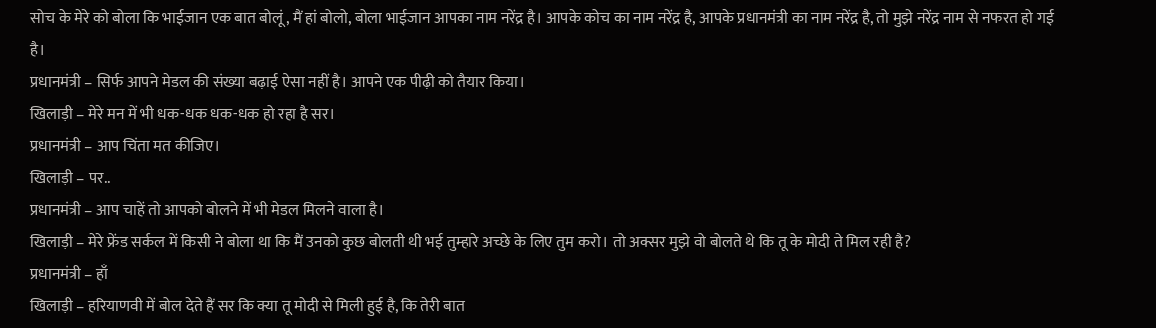सोच के मेरे को बोला कि भाईजान एक बात बोलूं, मैं हां बोलो, बोला भाईजान आपका नाम नरेंद्र है। आपके कोच का नाम नरेंद्र है, आपके प्रधानमंत्री का नाम नरेंद्र है, तो मुझे नरेंद्र नाम से नफरत हो गई है।
प्रधानमंत्री – सिर्फ आपने मेडल की संख्या बढ़ाई ऐसा नहीं है। आपने एक पीढ़ी को तैयार किया।
खिलाड़ी – मेरे मन में भी धक-धक धक-धक हो रहा है सर।
प्रधानमंत्री – आप चिंता मत कीजिए।
खिलाड़ी – पर..
प्रधानमंत्री – आप चाहें तो आपको बोलने में भी मेडल मिलने वाला है।
खिलाड़ी – मेरे फ्रेंड सर्कल में किसी ने बोला था कि मैं उनको कुछ बोलती थी भई तुम्हारे अच्छे के लिए तुम करो। तो अक्सर मुझे वो बोलते थे कि तू के मोदी ते मिल रही है?
प्रधानमंत्री – हाँ
खिलाड़ी – हरियाणवी में बोल देते हैं सर कि क्या तू मोदी से मिली हुई है, कि तेरी बात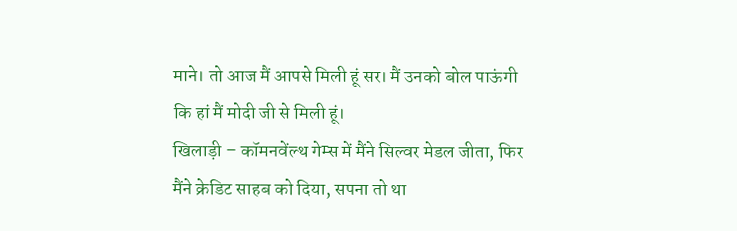माने। तो आज मैं आपसे मिली हूं सर। मैं उनको बोल पाऊंगी कि हां मैं मोदी जी से मिली हूं।
खिलाड़ी – कॉमनवेंल्थ गेम्स में मैंने सिल्वर मेडल जीता, फिर मैंने क्रेडिट साहब को दिया, सपना तो था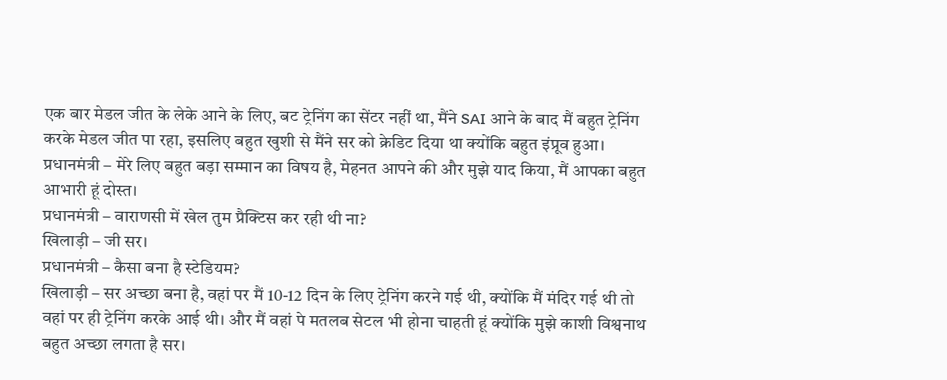एक बार मेडल जीत के लेके आने के लिए, बट ट्रेनिंग का सेंटर नहीं था, मैंने SAI आने के बाद मैं बहुत ट्रेनिंग करके मेडल जीत पा रहा, इसलिए बहुत खुशी से मैंने सर को क्रेडिट दिया था क्योंकि बहुत इंप्रूव हुआ।
प्रधानमंत्री – मेरे लिए बहुत बड़ा सम्मान का विषय है, मेहनत आपने की और मुझे याद किया, मैं आपका बहुत आभारी हूं दोस्त।
प्रधानमंत्री – वाराणसी में खेल तुम प्रैक्टिस कर रही थी ना?
खिलाड़ी – जी सर।
प्रधानमंत्री – कैसा बना है स्टेडियम?
खिलाड़ी – सर अच्छा बना है, वहां पर मैं 10-12 दिन के लिए ट्रेनिंग करने गई थी, क्योंकि मैं मंदिर गई थी तो वहां पर ही ट्रेनिंग करके आई थी। और मैं वहां पे मतलब सेटल भी होना चाहती हूं क्योंकि मुझे काशी विश्वनाथ बहुत अच्छा लगता है सर।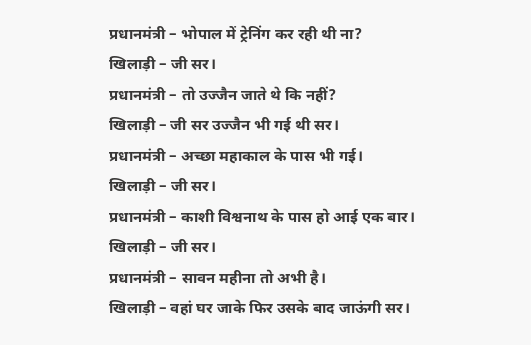प्रधानमंत्री – भोपाल में ट्रेनिंग कर रही थी ना?
खिलाड़ी – जी सर।
प्रधानमंत्री – तो उज्जैन जाते थे कि नहीं?
खिलाड़ी – जी सर उज्जैन भी गई थी सर।
प्रधानमंत्री – अच्छा महाकाल के पास भी गई।
खिलाड़ी – जी सर।
प्रधानमंत्री – काशी विश्वनाथ के पास हो आई एक बार।
खिलाड़ी – जी सर।
प्रधानमंत्री – सावन महीना तो अभी है।
खिलाड़ी – वहां घर जाके फिर उसके बाद जाऊंगी सर।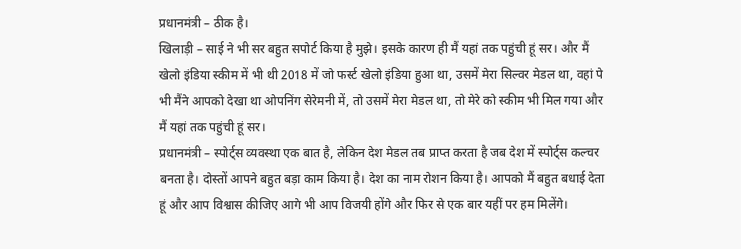प्रधानमंत्री – ठीक है।
खिलाड़ी – साई ने भी सर बहुत सपोर्ट किया है मुझे। इसके कारण ही मैं यहां तक पहुंची हूं सर। और मैं खेलो इंडिया स्कीम में भी थी 2018 में जो फर्स्ट खेलो इंडिया हुआ था, उसमें मेरा सिल्वर मेडल था, वहां पे भी मैंने आपको देखा था ओपनिंग सेरेमनी में, तो उसमें मेरा मेडल था, तो मेरे को स्कीम भी मिल गया और मैं यहां तक पहुंची हूं सर।
प्रधानमंत्री – स्पोर्ट्स व्यवस्था एक बात है, लेकिन देश मेडल तब प्राप्त करता है जब देश में स्पोर्ट्स कल्चर बनता है। दोस्तों आपने बहुत बड़ा काम किया है। देश का नाम रोशन किया है। आपको मैं बहुत बधाई देता हूं और आप विश्वास कीजिए आगे भी आप विजयी होंगे और फिर से एक बार यहीं पर हम मिलेंगे।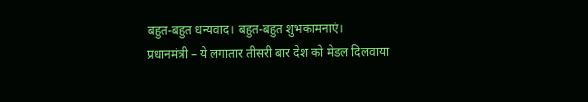बहुत-बहुत धन्यवाद। बहुत-बहुत शुभकामनाएं।
प्रधानमंत्री – ये लगातार तीसरी बार देश को मेडल दिलवाया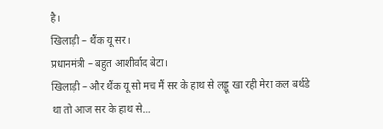है।
खिलाड़ी – थैंक यू सर।
प्रधानमंत्री – बहुत आशीर्वाद बेटा।
खिलाड़ी – और थैंक यू सो मच मैं सर के हाथ से लड्डू खा रही मेरा कल बर्थडे था तो आज सर के हाथ से…